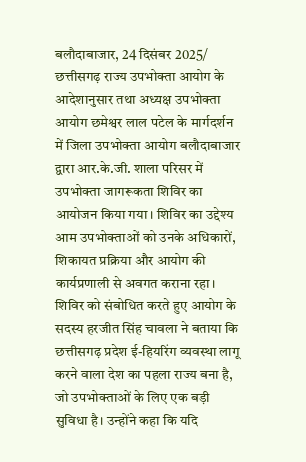बलौदाबाजार, 24 दिसंबर 2025/
छत्तीसगढ़ राज्य उपभोक्ता आयोग के आदेशानुसार तथा अध्यक्ष उपभोक्ता आयोग छमेश्वर लाल पटेल के मार्गदर्शन में जिला उपभोक्ता आयोग बलौदाबाजार द्वारा आर.के.जी. शाला परिसर में उपभोक्ता जागरूकता शिविर का आयोजन किया गया। शिविर का उद्देश्य आम उपभोक्ताओं को उनके अधिकारों, शिकायत प्रक्रिया और आयोग की कार्यप्रणाली से अवगत कराना रहा।
शिविर को संबोधित करते हुए आयोग के सदस्य हरजीत सिंह चावला ने बताया कि छत्तीसगढ़ प्रदेश ई-हियरिंग व्यवस्था लागू करने वाला देश का पहला राज्य बना है, जो उपभोक्ताओं के लिए एक बड़ी सुविधा है। उन्होंने कहा कि यदि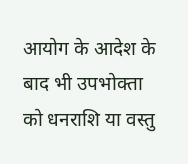आयोग के आदेश के बाद भी उपभोक्ता को धनराशि या वस्तु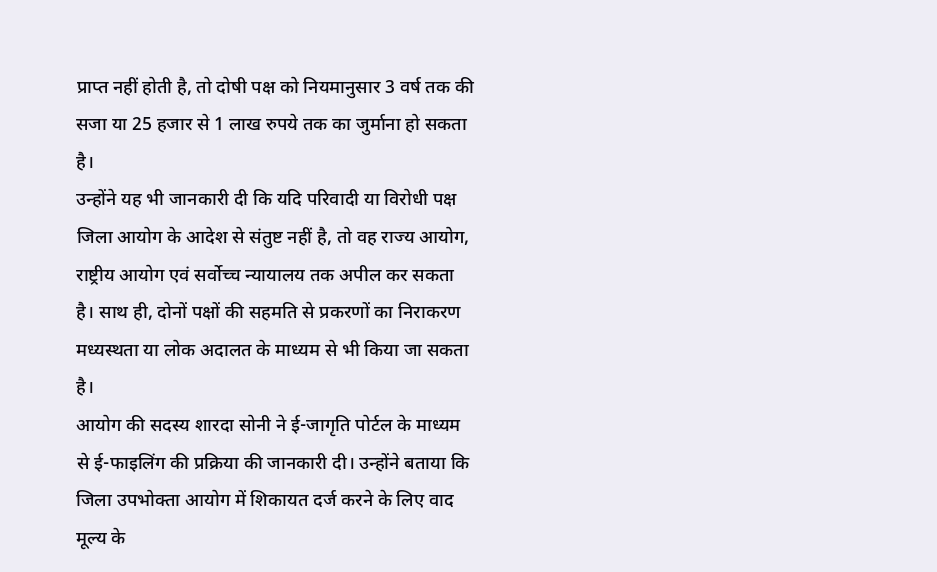प्राप्त नहीं होती है, तो दोषी पक्ष को नियमानुसार 3 वर्ष तक की सजा या 25 हजार से 1 लाख रुपये तक का जुर्माना हो सकता है।
उन्होंने यह भी जानकारी दी कि यदि परिवादी या विरोधी पक्ष जिला आयोग के आदेश से संतुष्ट नहीं है, तो वह राज्य आयोग, राष्ट्रीय आयोग एवं सर्वोच्च न्यायालय तक अपील कर सकता है। साथ ही, दोनों पक्षों की सहमति से प्रकरणों का निराकरण मध्यस्थता या लोक अदालत के माध्यम से भी किया जा सकता है।
आयोग की सदस्य शारदा सोनी ने ई-जागृति पोर्टल के माध्यम से ई-फाइलिंग की प्रक्रिया की जानकारी दी। उन्होंने बताया कि जिला उपभोक्ता आयोग में शिकायत दर्ज करने के लिए वाद मूल्य के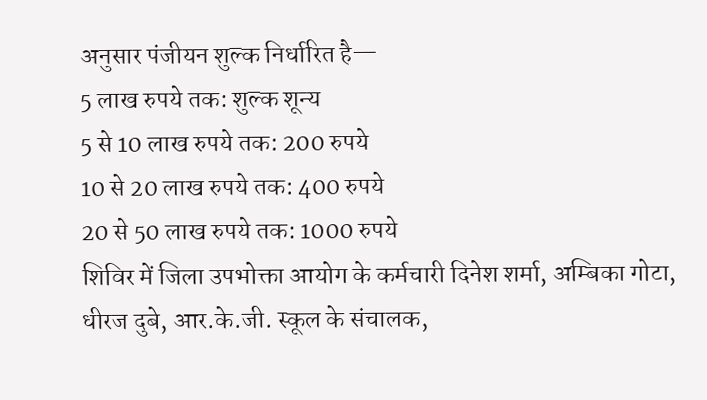अनुसार पंजीयन शुल्क निर्धारित है—
5 लाख रुपये तक: शुल्क शून्य
5 से 10 लाख रुपये तक: 200 रुपये
10 से 20 लाख रुपये तक: 400 रुपये
20 से 50 लाख रुपये तक: 1000 रुपये
शिविर में जिला उपभोक्ता आयोग के कर्मचारी दिनेश शर्मा, अम्बिका गोटा, धीरज दुबे, आर.के.जी. स्कूल के संचालक,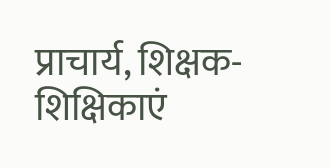प्राचार्य, शिक्षक-शिक्षिकाएं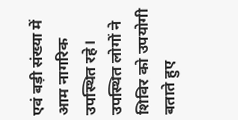एवं बड़ी संख्या में आम नागरिक उपस्थित रहे। उपस्थित लोगों ने शिविर को उपयोगी बताते हुए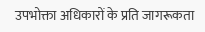उपभोक्ता अधिकारों के प्रति जागरूकता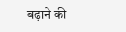बढ़ाने की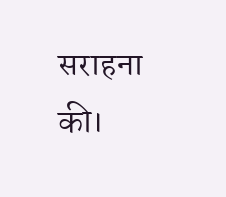सराहना की।